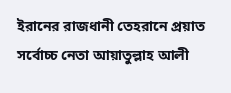ইরানের রাজধানী তেহরানে প্রয়াত সর্বোচ্চ নেতা আয়াতুল্লাহ আলী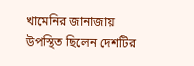খামেনির জানাজায় উপস্থিত ছিলেন দেশটির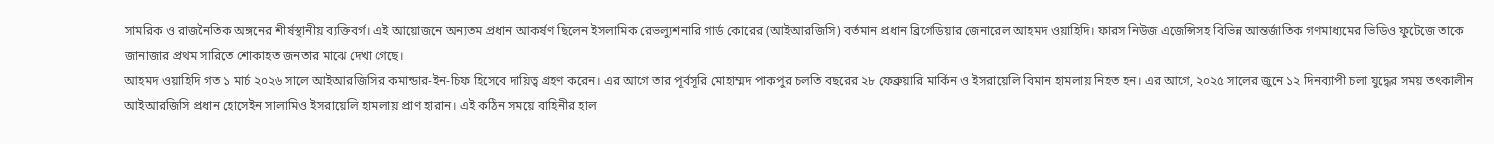সামরিক ও রাজনৈতিক অঙ্গনের শীর্ষস্থানীয় ব্যক্তিবর্গ। এই আয়োজনে অন্যতম প্রধান আকর্ষণ ছিলেন ইসলামিক রেভল্যুশনারি গার্ড কোরের (আইআরজিসি) বর্তমান প্রধান ব্রিগেডিয়ার জেনারেল আহমদ ওয়াহিদি। ফারস নিউজ এজেন্সিসহ বিভিন্ন আন্তর্জাতিক গণমাধ্যমের ভিডিও ফুটেজে তাকে জানাজার প্রথম সারিতে শোকাহত জনতার মাঝে দেখা গেছে।
আহমদ ওয়াহিদি গত ১ মার্চ ২০২৬ সালে আইআরজিসির কমান্ডার-ইন-চিফ হিসেবে দায়িত্ব গ্রহণ করেন। এর আগে তার পূর্বসূরি মোহাম্মদ পাকপুর চলতি বছরের ২৮ ফেব্রুয়ারি মার্কিন ও ইসরায়েলি বিমান হামলায় নিহত হন। এর আগে, ২০২৫ সালের জুনে ১২ দিনব্যাপী চলা যুদ্ধের সময় তৎকালীন আইআরজিসি প্রধান হোসেইন সালামিও ইসরায়েলি হামলায় প্রাণ হারান। এই কঠিন সময়ে বাহিনীর হাল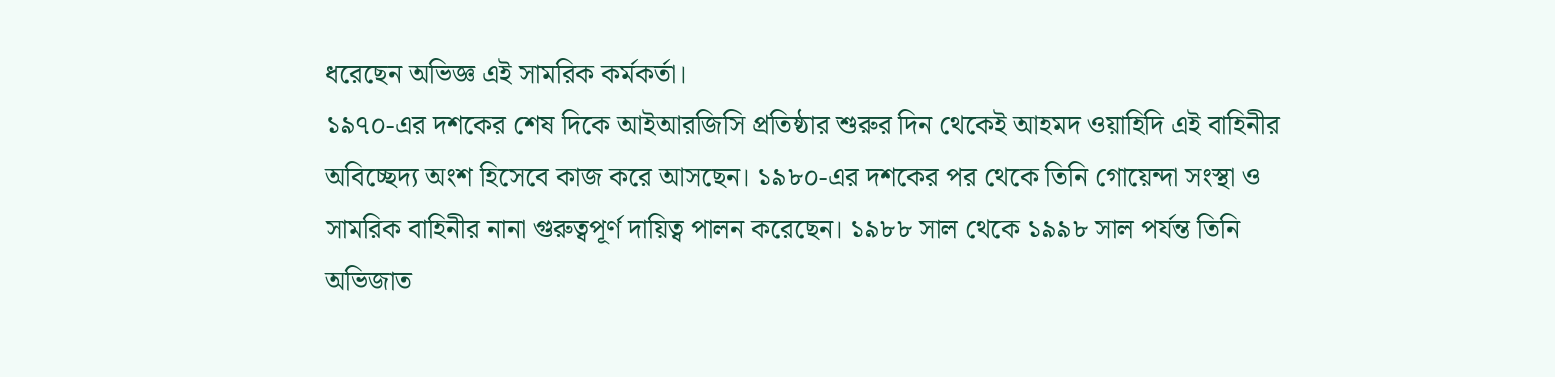ধরেছেন অভিজ্ঞ এই সামরিক কর্মকর্তা।
১৯৭০-এর দশকের শেষ দিকে আইআরজিসি প্রতিষ্ঠার শুরুর দিন থেকেই আহমদ ওয়াহিদি এই বাহিনীর অবিচ্ছেদ্য অংশ হিসেবে কাজ করে আসছেন। ১৯৮০-এর দশকের পর থেকে তিনি গোয়েন্দা সংস্থা ও সামরিক বাহিনীর নানা গুরুত্বপূর্ণ দায়িত্ব পালন করেছেন। ১৯৮৮ সাল থেকে ১৯৯৮ সাল পর্যন্ত তিনি অভিজাত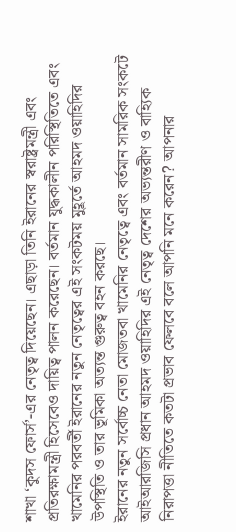শাখা ‘কুদস ফোর্স’-এর নেতৃত্ব দিয়েছেন। এছাড়া তিনি ইরানের স্বরাষ্ট্রমন্ত্রী এবং প্রতিরক্ষামন্ত্রী হিসেবেও দায়িত্ব পালন করেছেন। বর্তমান যুদ্ধকালীন পরিস্থিতিতে এবং খামেনির পরবর্তী ইরানের নতুন নেতৃত্বের এই সংকটময় মুহূর্তে আহমদ ওয়াহিদির উপস্থিতি ও তার ভূমিকা অত্যন্ত গুরুত্ব বহন করছে।
ইরানের নতুন সর্বোচ্চ নেতা মোজতবা খামেনির নেতৃত্বে এবং বর্তমান সামরিক সংকটে আইআরজিসি প্রধান আহমদ ওয়াহিদির এই নেতৃত্ব দেশের অভ্যন্তরীণ ও বাহ্যিক নিরাপত্তা নীতিতে কতটা প্রভাব ফেলবে বলে আপনি মনে করেন? আপনার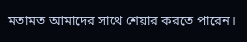মতামত আমাদের সাথে শেয়ার করতে পারেন।